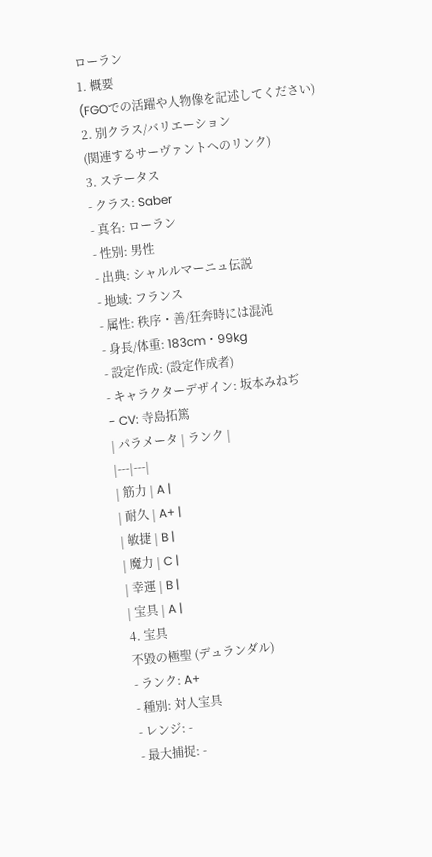ローラン
1. 概要
(FGOでの活躍や人物像を記述してください)
2. 別クラス/バリエーション
(関連するサーヴァントへのリンク)
3. ステータス
- クラス: Saber
- 真名: ローラン
- 性別: 男性
- 出典: シャルルマーニュ伝説
- 地域: フランス
- 属性: 秩序・善/狂奔時には混沌
- 身長/体重: 183cm・99kg
- 設定作成: (設定作成者)
- キャラクターデザイン: 坂本みねぢ
- CV: 寺島拓篤
| パラメータ | ランク |
|---|---|
| 筋力 | A |
| 耐久 | A+ |
| 敏捷 | B |
| 魔力 | C |
| 幸運 | B |
| 宝具 | A |
4. 宝具
不毀の極聖 (デュランダル)
- ランク: A+
- 種別: 対人宝具
- レンジ: -
- 最大捕捉: -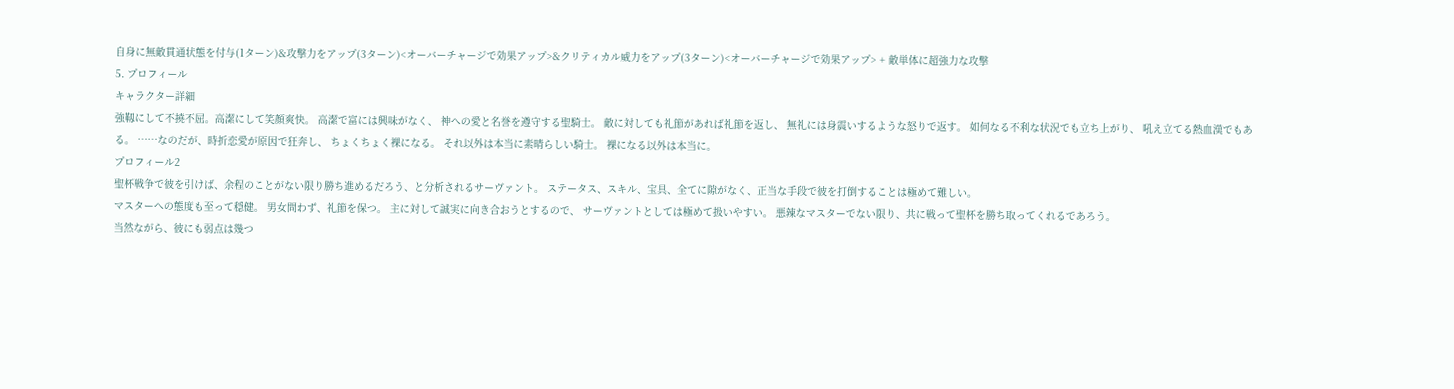自身に無敵貫通状態を付与(1ターン)&攻撃力をアップ(3ターン)<オーバーチャージで効果アップ>&クリティカル威力をアップ(3ターン)<オーバーチャージで効果アップ> + 敵単体に超強力な攻撃
5. プロフィール
キャラクター詳細
強靱にして不撓不屈。高潔にして笑顔爽快。 高潔で富には興味がなく、 神への愛と名誉を遵守する聖騎士。 敵に対しても礼節があれば礼節を返し、 無礼には身震いするような怒りで返す。 如何なる不利な状況でも立ち上がり、 吼え立てる熱血漢でもある。 ……なのだが、時折恋愛が原因で狂奔し、 ちょくちょく裸になる。 それ以外は本当に素晴らしい騎士。 裸になる以外は本当に。
プロフィール2
聖杯戦争で彼を引けば、余程のことがない限り勝ち進めるだろう、と分析されるサーヴァント。 ステータス、スキル、宝具、全てに隙がなく、正当な手段で彼を打倒することは極めて難しい。
マスターへの態度も至って穏健。 男女問わず、礼節を保つ。 主に対して誠実に向き合おうとするので、 サーヴァントとしては極めて扱いやすい。 悪辣なマスターでない限り、共に戦って聖杯を勝ち取ってくれるであろう。
当然ながら、彼にも弱点は幾つ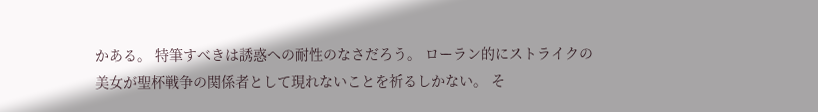かある。 特筆すべきは誘惑への耐性のなさだろう。 ローラン的にストライクの美女が聖杯戦争の関係者として現れないことを祈るしかない。 そ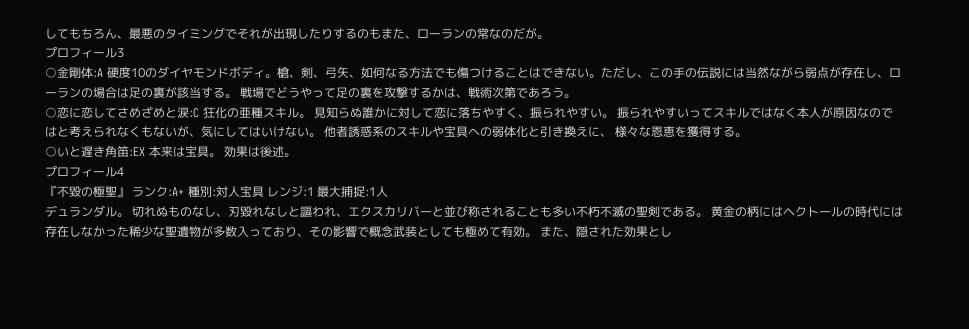してもちろん、最悪のタイミングでそれが出現したりするのもまた、ローランの常なのだが。
プロフィール3
○金剛体:A 硬度10のダイヤモンドボディ。槍、剣、弓矢、如何なる方法でも傷つけることはできない。ただし、この手の伝説には当然ながら弱点が存在し、ローランの場合は足の裏が該当する。 戦場でどうやって足の裏を攻撃するかは、戦術次第であろう。
○恋に恋してさめざめと涙:C 狂化の亜種スキル。 見知らぬ誰かに対して恋に落ちやすく、振られやすい。 振られやすいってスキルではなく本人が原因なのではと考えられなくもないが、気にしてはいけない。 他者誘惑系のスキルや宝具への弱体化と引き換えに、 様々な恩恵を獲得する。
○いと遅き角笛:EX 本来は宝具。 効果は後述。
プロフィール4
『不毀の極聖』 ランク:A+ 種別:対人宝具 レンジ:1 最大捕捉:1人
デュランダル。 切れぬものなし、刃毀れなしと謳われ、エクスカリバーと並び称されることも多い不朽不滅の聖剣である。 黄金の柄にはヘクトールの時代には存在しなかった稀少な聖遺物が多数入っており、その影響で概念武装としても極めて有効。 また、隠された効果とし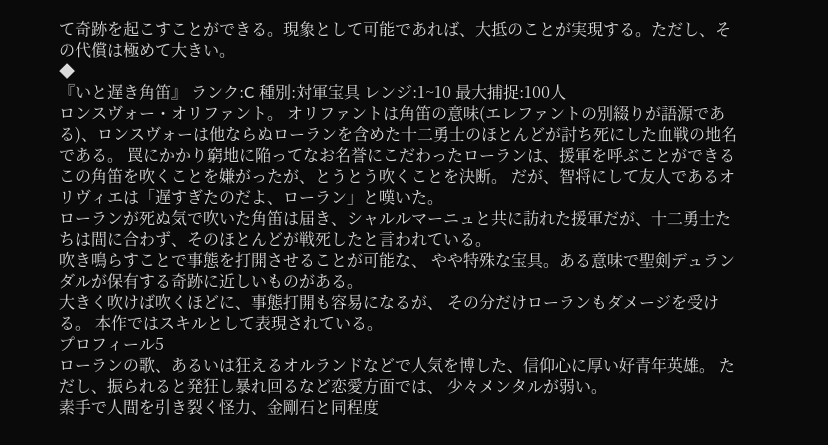て奇跡を起こすことができる。現象として可能であれば、大抵のことが実現する。ただし、その代償は極めて大きい。
◆
『いと遅き角笛』 ランク:C 種別:対軍宝具 レンジ:1~10 最大捕捉:100人
ロンスヴォー・オリファント。 オリファントは角笛の意味(エレファントの別綴りが語源である)、ロンスヴォーは他ならぬローランを含めた十二勇士のほとんどが討ち死にした血戦の地名である。 罠にかかり窮地に陥ってなお名誉にこだわったローランは、援軍を呼ぶことができるこの角笛を吹くことを嫌がったが、とうとう吹くことを決断。 だが、智将にして友人であるオリヴィエは「遅すぎたのだよ、ローラン」と嘆いた。
ローランが死ぬ気で吹いた角笛は届き、シャルルマーニュと共に訪れた援軍だが、十二勇士たちは間に合わず、そのほとんどが戦死したと言われている。
吹き鳴らすことで事態を打開させることが可能な、 やや特殊な宝具。ある意味で聖剣デュランダルが保有する奇跡に近しいものがある。
大きく吹けば吹くほどに、事態打開も容易になるが、 その分だけローランもダメージを受ける。 本作ではスキルとして表現されている。
プロフィール5
ローランの歌、あるいは狂えるオルランドなどで人気を博した、信仰心に厚い好青年英雄。 ただし、振られると発狂し暴れ回るなど恋愛方面では、 少々メンタルが弱い。
素手で人間を引き裂く怪力、金剛石と同程度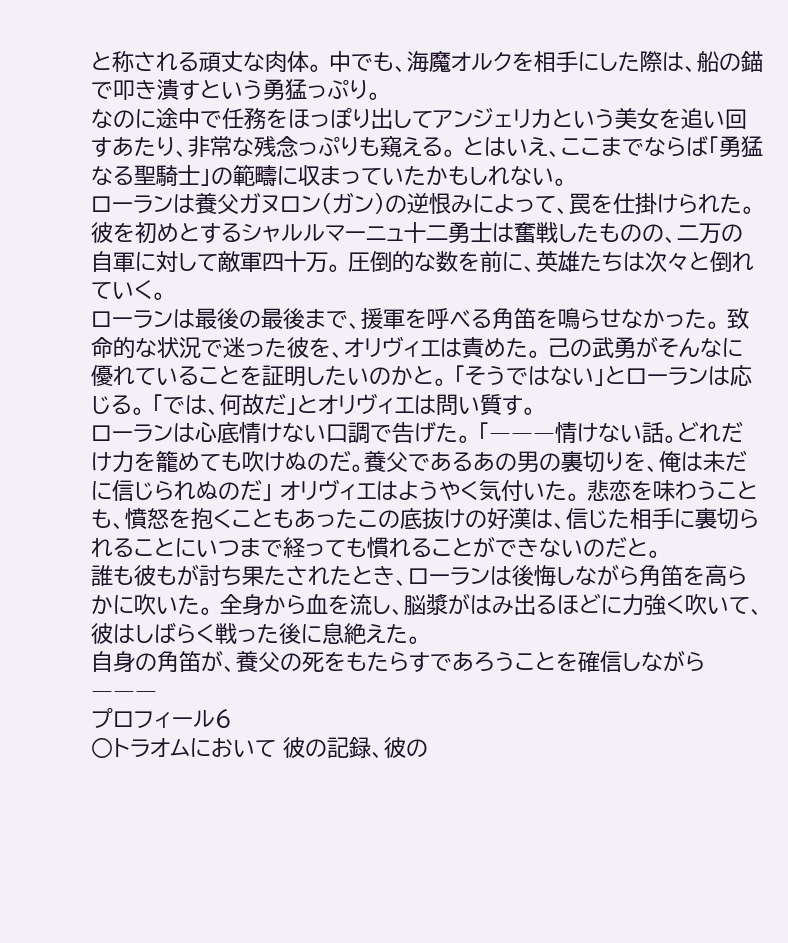と称される頑丈な肉体。 中でも、海魔オルクを相手にした際は、船の錨で叩き潰すという勇猛っぷり。
なのに途中で任務をほっぽり出してアンジェリカという美女を追い回すあたり、非常な残念っぷりも窺える。 とはいえ、ここまでならば「勇猛なる聖騎士」の範疇に収まっていたかもしれない。
ローランは養父ガヌロン(ガン)の逆恨みによって、罠を仕掛けられた。 彼を初めとするシャルルマーニュ十二勇士は奮戦したものの、二万の自軍に対して敵軍四十万。 圧倒的な数を前に、英雄たちは次々と倒れていく。
ローランは最後の最後まで、援軍を呼べる角笛を鳴らせなかった。 致命的な状況で迷った彼を、オリヴィエは責めた。 己の武勇がそんなに優れていることを証明したいのかと。 「そうではない」とローランは応じる。 「では、何故だ」とオリヴィエは問い質す。
ローランは心底情けない口調で告げた。 「―――情けない話。どれだけ力を籠めても吹けぬのだ。養父であるあの男の裏切りを、俺は未だに信じられぬのだ」 オリヴィエはようやく気付いた。 悲恋を味わうことも、憤怒を抱くこともあったこの底抜けの好漢は、信じた相手に裏切られることにいつまで経っても慣れることができないのだと。
誰も彼もが討ち果たされたとき、ローランは後悔しながら角笛を高らかに吹いた。 全身から血を流し、脳漿がはみ出るほどに力強く吹いて、彼はしばらく戦った後に息絶えた。
自身の角笛が、養父の死をもたらすであろうことを確信しながら―――
プロフィール6
○トラオムにおいて 彼の記録、彼の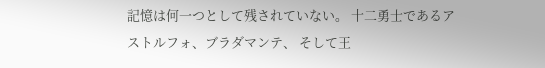記憶は何一つとして残されていない。 十二勇士であるアストルフォ、ブラダマンテ、 そして王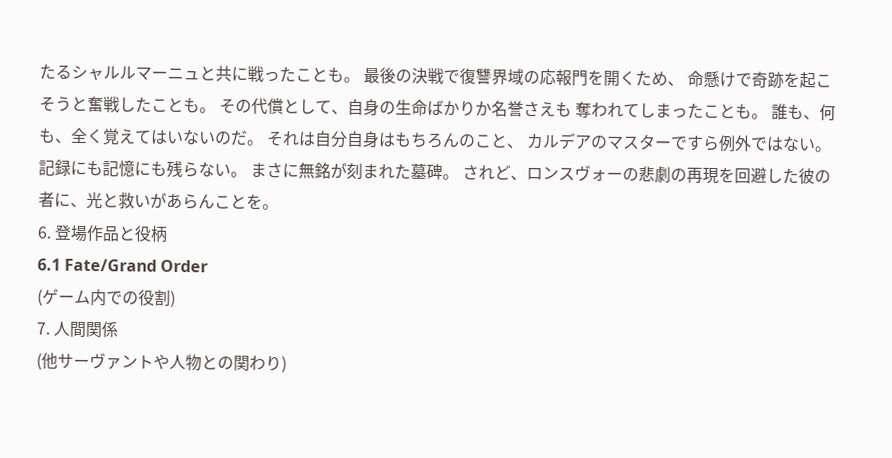たるシャルルマーニュと共に戦ったことも。 最後の決戦で復讐界域の応報門を開くため、 命懸けで奇跡を起こそうと奮戦したことも。 その代償として、自身の生命ばかりか名誉さえも 奪われてしまったことも。 誰も、何も、全く覚えてはいないのだ。 それは自分自身はもちろんのこと、 カルデアのマスターですら例外ではない。
記録にも記憶にも残らない。 まさに無銘が刻まれた墓碑。 されど、ロンスヴォーの悲劇の再現を回避した彼の者に、光と救いがあらんことを。
6. 登場作品と役柄
6.1 Fate/Grand Order
(ゲーム内での役割)
7. 人間関係
(他サーヴァントや人物との関わり)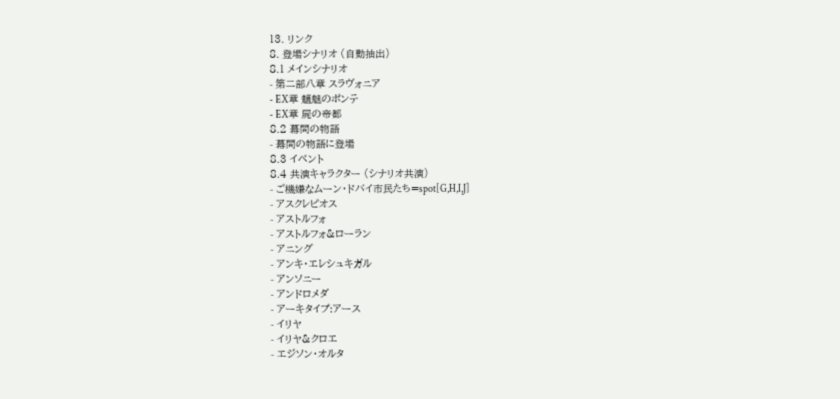13. リンク
8. 登場シナリオ (自動抽出)
8.1 メインシナリオ
- 第二部八章 スラヴォニア
- EX章 魑魅のポンテ
- EX章 屍の帝都
8.2 幕間の物語
- 幕間の物語に登場
8.3 イベント
8.4 共演キャラクター (シナリオ共演)
- ご機嫌なムーン・ドバイ市民たち=spot[G,H,I,J]
- アスクレピオス
- アストルフォ
- アストルフォ&ローラン
- アニング
- アンキ・エレシュキガル
- アンソニー
- アンドロメダ
- アーキタイプ:アース
- イリヤ
- イリヤ&クロエ
- エジソン・オルタ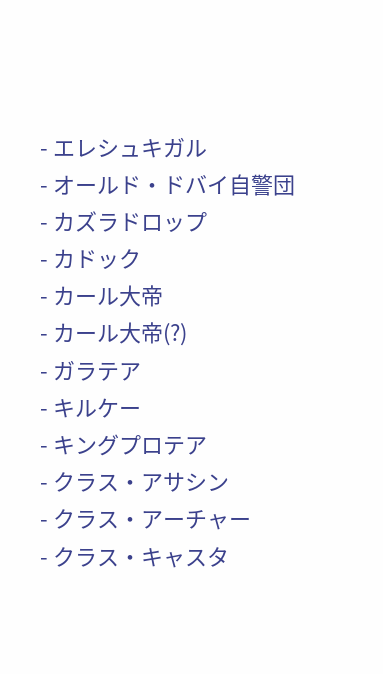- エレシュキガル
- オールド・ドバイ自警団
- カズラドロップ
- カドック
- カール大帝
- カール大帝(?)
- ガラテア
- キルケー
- キングプロテア
- クラス・アサシン
- クラス・アーチャー
- クラス・キャスタ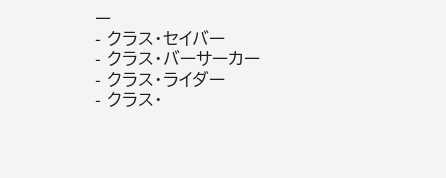ー
- クラス・セイバー
- クラス・バーサーカー
- クラス・ライダー
- クラス・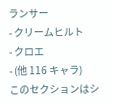ランサー
- クリームヒルト
- クロエ
- (他 116 キャラ)
このセクションはシ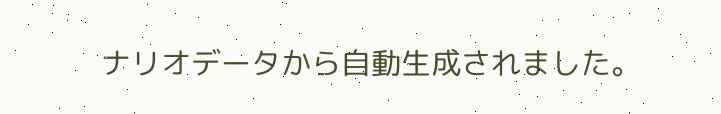ナリオデータから自動生成されました。